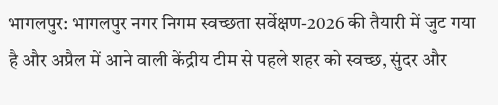भागलपुर: भागलपुर नगर निगम स्वच्छता सर्वेक्षण-2026 की तैयारी में जुट गया है और अप्रैल में आने वाली केंद्रीय टीम से पहले शहर को स्वच्छ, सुंदर और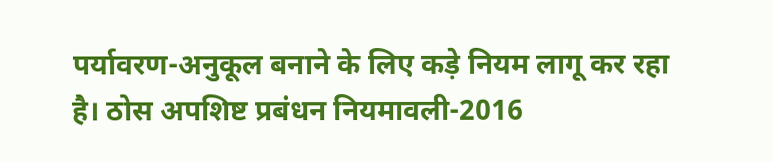पर्यावरण-अनुकूल बनाने के लिए कड़े नियम लागू कर रहा है। ठोस अपशिष्ट प्रबंधन नियमावली-2016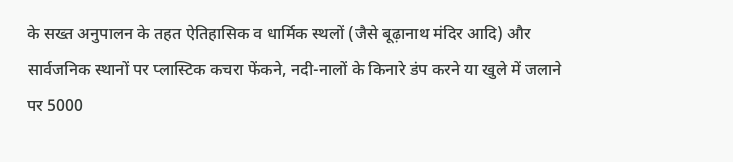के सख्त अनुपालन के तहत ऐतिहासिक व धार्मिक स्थलों (जैसे बूढ़ानाथ मंदिर आदि) और सार्वजनिक स्थानों पर प्लास्टिक कचरा फेंकने, नदी-नालों के किनारे डंप करने या खुले में जलाने पर 5000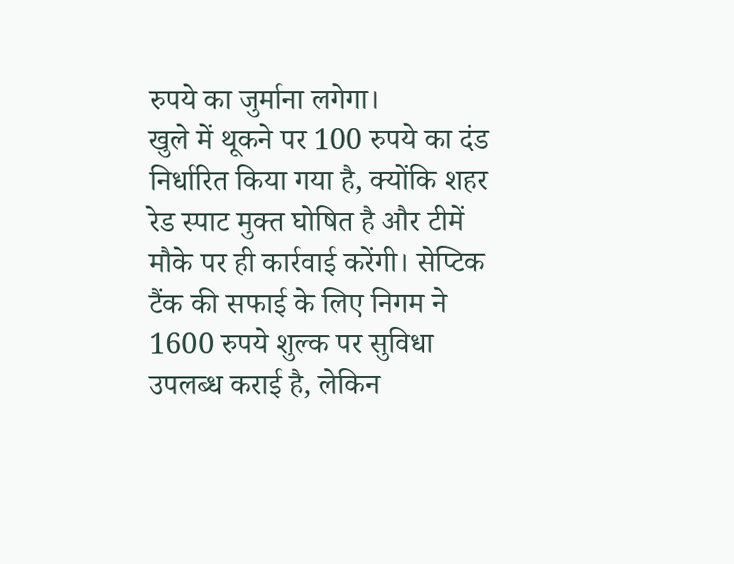रुपये का जुर्माना लगेगा।
खुले में थूकने पर 100 रुपये का दंड निर्धारित किया गया है, क्योंकि शहर रेड स्पाट मुक्त घोषित है और टीमें मौके पर ही कार्रवाई करेंगी। सेप्टिक टैंक की सफाई के लिए निगम ने 1600 रुपये शुल्क पर सुविधा उपलब्ध कराई है, लेकिन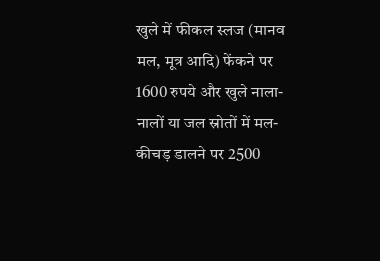खुले में फीकल स्लज (मानव मल, मूत्र आदि) फेंकने पर 1600 रुपये और खुले नाला-नालों या जल स्रोतों में मल-कीचड़ डालने पर 2500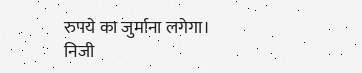रुपये का जुर्माना लगेगा।
निजी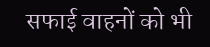सफाई वाहनों को भी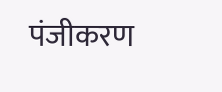पंजीकरण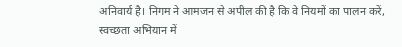अनिवार्य है। निगम ने आमजन से अपील की है कि वे नियमों का पालन करें, स्वच्छता अभियान में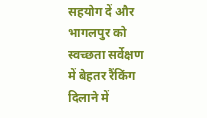सहयोग दें और भागलपुर को स्वच्छता सर्वेक्षण में बेहतर रैंकिंग दिलाने में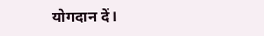योगदान दें।